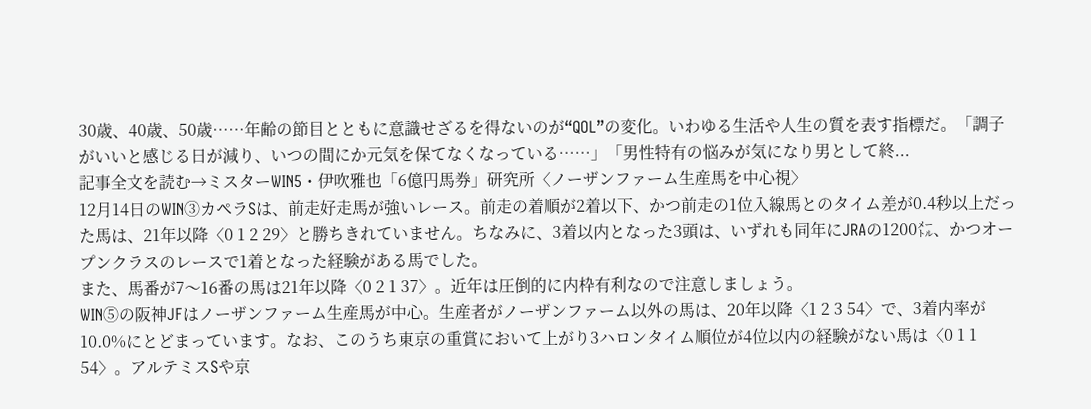30歳、40歳、50歳……年齢の節目とともに意識せざるを得ないのが“QOL”の変化。いわゆる生活や人生の質を表す指標だ。「調子がいいと感じる日が減り、いつの間にか元気を保てなくなっている……」「男性特有の悩みが気になり男として終...
記事全文を読む→ミスターWIN5・伊吹雅也「6億円馬券」研究所〈ノーザンファーム生産馬を中心視〉
12月14日のWIN③カペラSは、前走好走馬が強いレース。前走の着順が2着以下、かつ前走の1位入線馬とのタイム差が0.4秒以上だった馬は、21年以降〈0 1 2 29〉と勝ちきれていません。ちなみに、3着以内となった3頭は、いずれも同年にJRAの1200㍍、かつオープンクラスのレースで1着となった経験がある馬でした。
また、馬番が7〜16番の馬は21年以降〈0 2 1 37〉。近年は圧倒的に内枠有利なので注意しましょう。
WIN⑤の阪神JFはノーザンファーム生産馬が中心。生産者がノーザンファーム以外の馬は、20年以降〈1 2 3 54〉で、3着内率が10.0%にとどまっています。なお、このうち東京の重賞において上がり3ハロンタイム順位が4位以内の経験がない馬は〈0 1 1 54〉。アルテミスSや京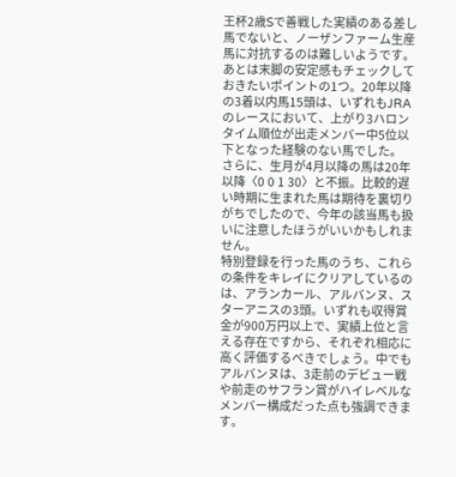王杯2歳Sで善戦した実績のある差し馬でないと、ノーザンファーム生産馬に対抗するのは難しいようです。
あとは末脚の安定感もチェックしておきたいポイントの1つ。20年以降の3着以内馬15頭は、いずれもJRAのレースにおいて、上がり3ハロンタイム順位が出走メンバー中5位以下となった経験のない馬でした。
さらに、生月が4月以降の馬は20年以降〈0 0 1 30〉と不振。比較的遅い時期に生まれた馬は期待を裏切りがちでしたので、今年の該当馬も扱いに注意したほうがいいかもしれません。
特別登録を行った馬のうち、これらの条件をキレイにクリアしているのは、アランカール、アルバンヌ、スターアニスの3頭。いずれも収得賞金が900万円以上で、実績上位と言える存在ですから、それぞれ相応に高く評価するべきでしょう。中でもアルバンヌは、3走前のデビュー戦や前走のサフラン賞がハイレベルなメンバー構成だった点も強調できます。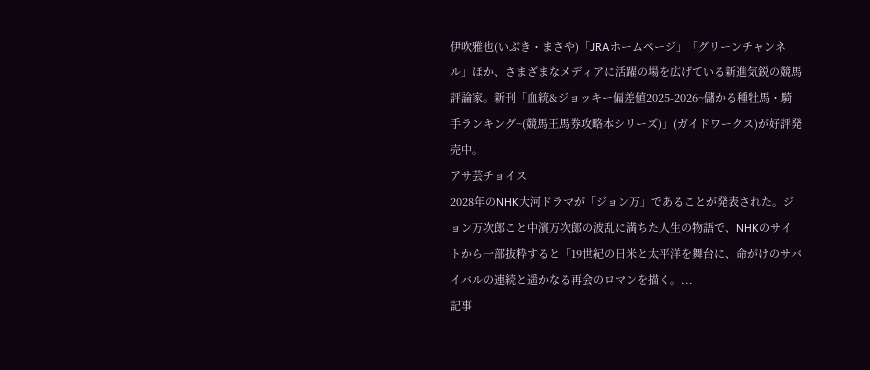伊吹雅也(いぶき・まさや)「JRAホームページ」「グリーンチャンネル」ほか、さまざまなメディアに活躍の場を広げている新進気鋭の競馬評論家。新刊「血統&ジョッキー偏差値2025-2026~儲かる種牡馬・騎手ランキング~(競馬王馬券攻略本シリーズ)」(ガイドワークス)が好評発売中。
アサ芸チョイス
2028年のNHK大河ドラマが「ジョン万」であることが発表された。ジョン万次郎こと中濱万次郞の波乱に満ちた人生の物語で、NHKのサイトから一部抜粋すると「19世紀の日米と太平洋を舞台に、命がけのサバイバルの連続と遥かなる再会のロマンを描く。...
記事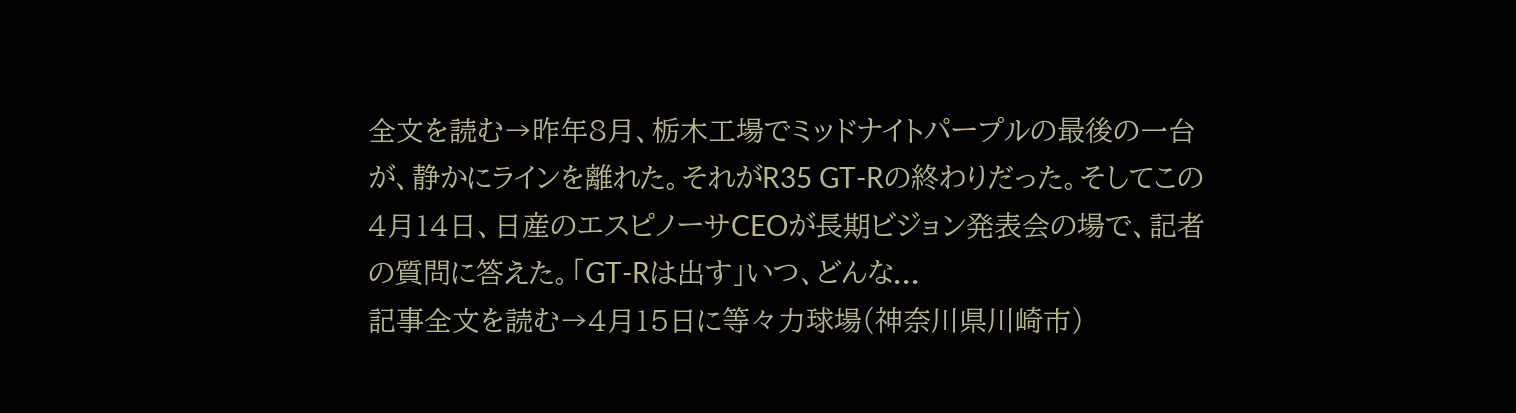全文を読む→昨年8月、栃木工場でミッドナイトパープルの最後の一台が、静かにラインを離れた。それがR35 GT-Rの終わりだった。そしてこの4月14日、日産のエスピノーサCEOが長期ビジョン発表会の場で、記者の質問に答えた。「GT-Rは出す」いつ、どんな...
記事全文を読む→4月15日に等々力球場(神奈川県川崎市)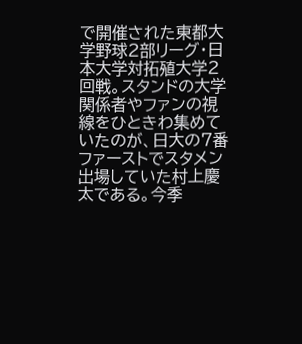で開催された東都大学野球2部リーグ・日本大学対拓殖大学2回戦。スタンドの大学関係者やファンの視線をひときわ集めていたのが、日大の7番ファーストでスタメン出場していた村上慶太である。今季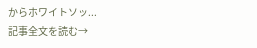からホワイトソッ...
記事全文を読む→